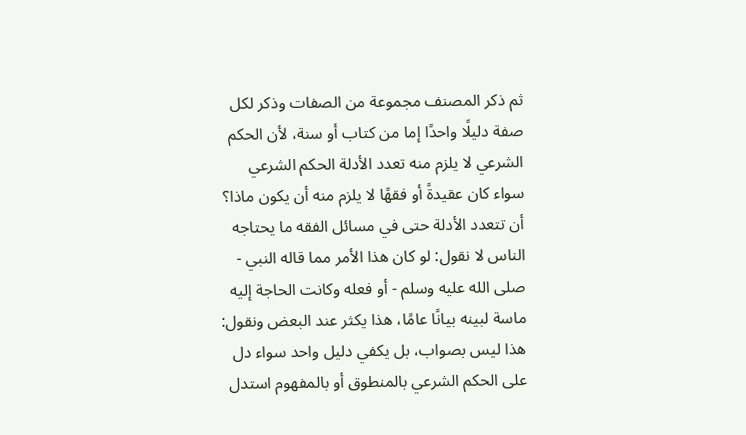ثم ذكر المصنف مجموعة من الصفات وذكر لكل صفة دليلًا واحدًا إما من كتاب أو سنة، لأن الحكم الشرعي لا يلزم منه تعدد الأدلة الحكم الشرعي سواء كان عقيدةً أو فقهًا لا يلزم منه أن يكون ماذا؟ أن تتعدد الأدلة حتى في مسائل الفقه ما يحتاجه الناس لا نقول: لو كان هذا الأمر مما قاله النبي - صلى الله عليه وسلم - أو فعله وكانت الحاجة إليه ماسة لبينه بيانًا عامًا، هذا يكثر عند البعض ونقول: هذا ليس بصواب، بل يكفي دليل واحد سواء دل على الحكم الشرعي بالمنطوق أو بالمفهوم استدل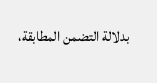بدلالة التضمن المطابقة،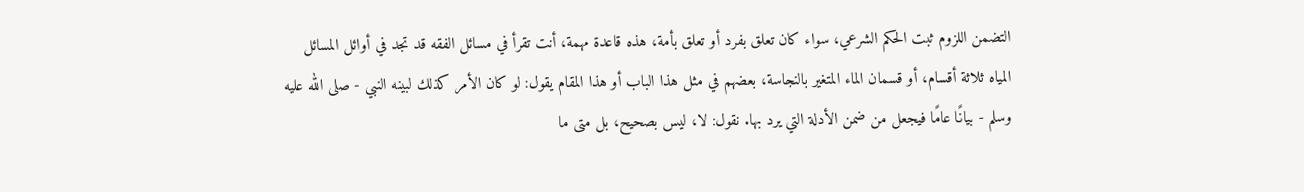التضمن اللزوم ثبت الحكم الشرعي، سواء كان تعلق بفرد أو تعلق بأمة، هذه قاعدة مهمة، أنت تقرأ في مسائل الفقه قد تجد في أوائل المسائل المياه ثلاثة أقسام، أو قسمان الماء المتغير بالنجاسة، بعضهم في مثل هذا الباب أو هذا المقام يقول: لو كان الأمر كذلك لبينه النبي - صلى الله عليه وسلم - بيانًا عامًا فيجعل من ضمن الأدلة التي يرد بها. نقول: لا، ليس بصحيح، بل متى ما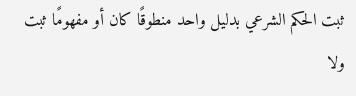ثبت الحكم الشرعي بدليل واحد منطوقًا كان أو مفهومًا ثبت ولا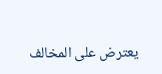يعترض على المخالف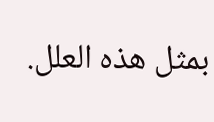بمثل هذه العلل.